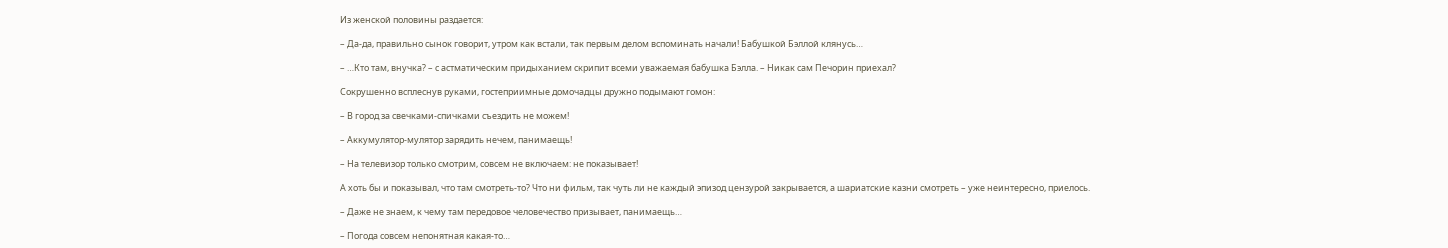Из женской половины раздается:

– Да-да, правильно сынок говорит, утром как встали, так первым делом вспоминать начали! Бабушкой Бэллой клянусь…

– …Кто там, внучка? – с астматическим придыханием скрипит всеми уважаемая бабушка Бэлла. – Никак сам Печорин приехал?

Сокрушенно всплеснув руками, гостеприимные домочадцы дружно подымают гомон:

– В город за свечками-спичками съездить не можем!

– Аккумулятор-мулятор зарядить нечем, панимаещь!

– На телевизор только смотрим, совсем не включаем: не показывает!

А хоть бы и показывал, что там смотреть‑то? Что ни фильм, так чуть ли не каждый эпизод цензурой закрывается, а шариатские казни смотреть – уже неинтересно, приелось.

– Даже не знаем, к чему там передовое человечество призывает, панимаещь…

– Погода совсем непонятная какая‑то…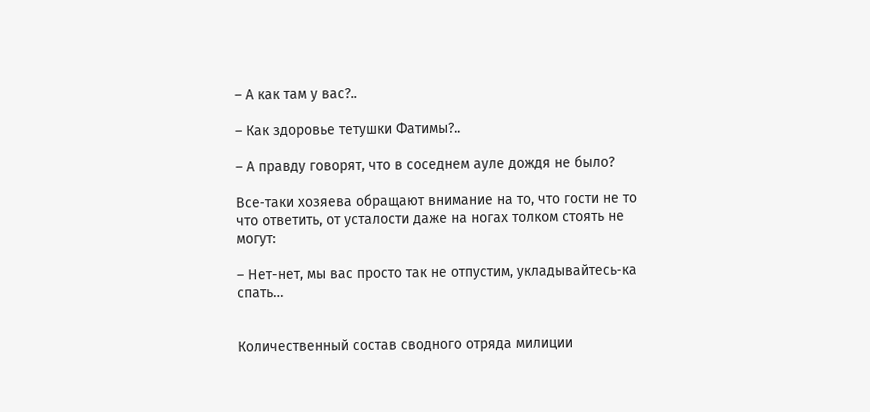– А как там у вас?..

– Как здоровье тетушки Фатимы?..

– А правду говорят, что в соседнем ауле дождя не было?

Все‑таки хозяева обращают внимание на то, что гости не то что ответить, от усталости даже на ногах толком стоять не могут:

– Нет-нет, мы вас просто так не отпустим, укладывайтесь‑ка спать…


Количественный состав сводного отряда милиции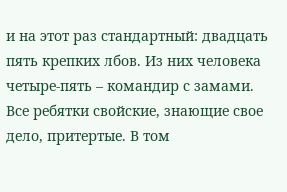и на этот раз стандартный: двадцать пять крепких лбов. Из них человека четыре-пять – командир с замами. Все ребятки свойские, знающие свое дело, притертые. В том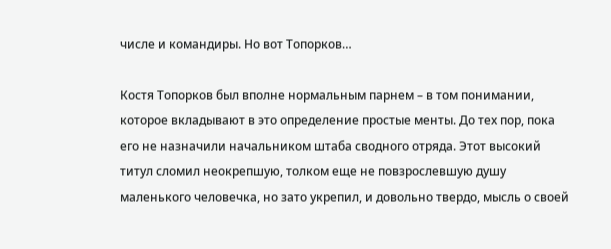числе и командиры. Но вот Топорков…

Костя Топорков был вполне нормальным парнем – в том понимании, которое вкладывают в это определение простые менты. До тех пор, пока его не назначили начальником штаба сводного отряда. Этот высокий титул сломил неокрепшую, толком еще не повзрослевшую душу маленького человечка, но зато укрепил, и довольно твердо, мысль о своей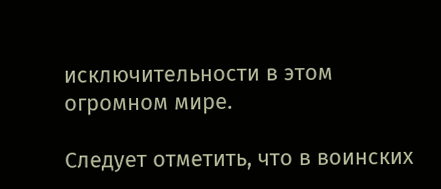исключительности в этом огромном мире.

Следует отметить, что в воинских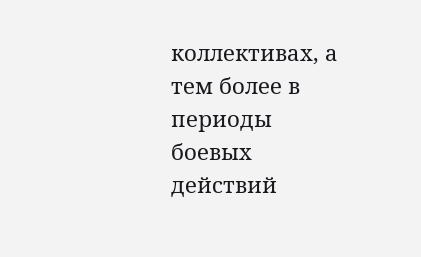коллективах, а тем более в периоды боевых действий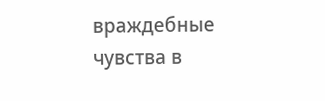враждебные чувства в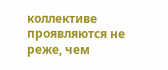коллективе проявляются не реже, чем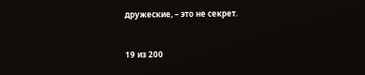дружеские, – это не секрет.



19 из 200